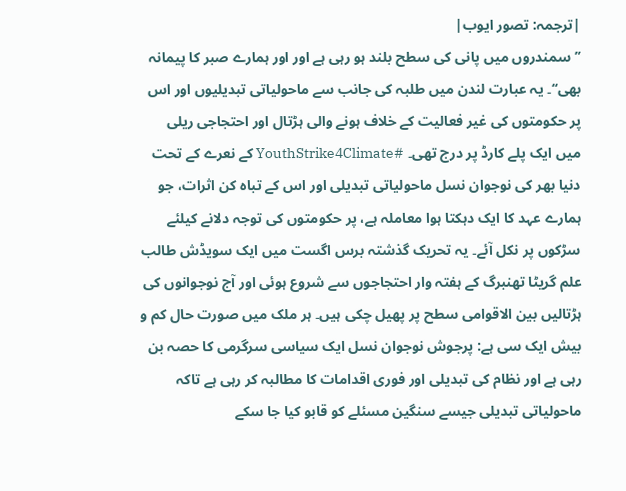|ترجمہ: تصور ایوب|
’’سمندروں میں پانی کی سطح بلند ہو رہی ہے اور اور ہمارے صبر کا پیمانہ بھی‘‘۔ یہ عبارت لندن میں طلبہ کی جانب سے ماحولیاتی تبدیلیوں اور اس پر حکومتوں کی غیر فعالیت کے خلاف ہونے والی ہڑتال اور احتجاجی ریلی میں ایک پلے کارڈ پر درج تھی۔ #YouthStrike4Climate کے نعرے کے تحت دنیا بھر کی نوجوان نسل ماحولیاتی تبدیلی اور اس کے تباہ کن اثرات، جو ہمارے عہد کا ایک دہکتا ہوا معاملہ ہے، پر حکومتوں کی توجہ دلانے کیلئے سڑکوں پر نکل آئے۔ یہ تحریک گذشتہ برس اگست میں ایک سویڈش طالب علم گریٹا تھنبرگ کے ہفتہ وار احتجاجوں سے شروع ہوئی اور آج نوجوانوں کی ہڑتالیں بین الاقوامی سطح پر پھیل چکی ہیں۔ ہر ملک میں صورت حال کم و بیش ایک سی ہے: پرجوش نوجوان نسل ایک سیاسی سرگرمی کا حصہ بن رہی ہے اور نظام کی تبدیلی اور فوری اقدامات کا مطالبہ کر رہی ہے تاکہ ماحولیاتی تبدیلی جیسے سنگین مسئلے کو قابو کیا جا سکے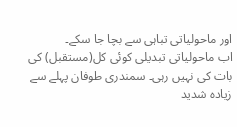اور ماحولیاتی تباہی سے بچا جا سکے۔
اب ماحولیاتی تبدیلی کوئی کل(مستقبل) کی بات کی نہیں رہی۔ سمندری طوفان پہلے سے زیادہ شدید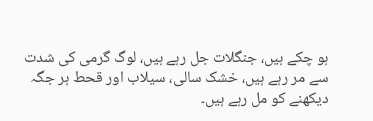ہو چکے ہیں، جنگلات جل رہے ہیں، لوگ گرمی کی شدت سے مر رہے ہیں، خشک سالی، سیلاب اور قحط ہر جگہ دیکھنے کو مل رہے ہیں۔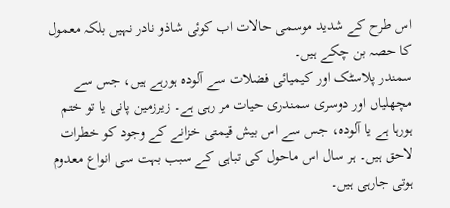اس طرح کے شدید موسمی حالات اب کوئی شاذو نادر نہیں بلکہ معمول کا حصہ بن چکے ہیں۔
سمندر پلاسٹک اور کیمیائی فضلات سے آلودہ ہورہے ہیں، جس سے مچھلیاں اور دوسری سمندری حیات مر رہی ہے۔ زیرزمین پانی یا تو ختم ہورہا ہے یا آلودہ، جس سے اس بیش قیمتی خزانے کے وجود کو خطرات لاحق ہیں۔ ہر سال اس ماحول کی تباہی کے سبب بہت سی انواع معدوم ہوتی جارہی ہیں۔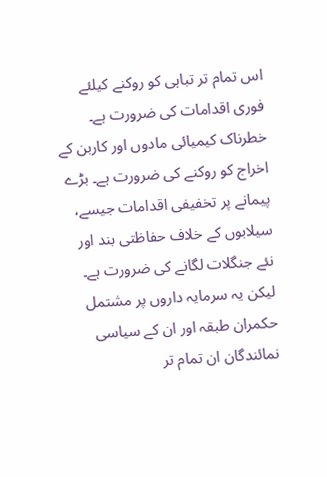اس تمام تر تباہی کو روکنے کیلئے فوری اقدامات کی ضرورت ہے۔ خطرناک کیمیائی مادوں اور کاربن کے اخراج کو روکنے کی ضرورت ہے۔ بڑے پیمانے پر تخفیفی اقدامات جیسے، سیلابوں کے خلاف حفاظتی بند اور نئے جنگلات لگانے کی ضرورت ہے۔ لیکن یہ سرمایہ داروں پر مشتمل حکمران طبقہ اور ان کے سیاسی نمائندگان ان تمام تر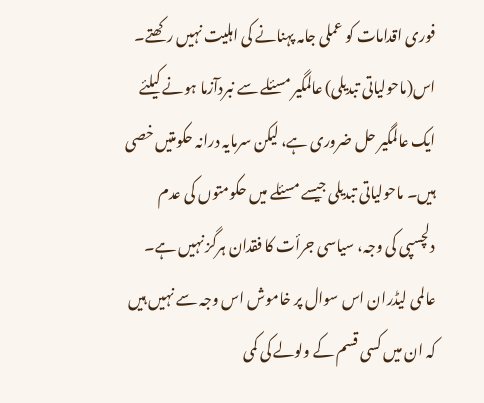فوری اقدامات کو عملی جامہ پہنانے کی اہلیت نہیں رکھتے۔
اس(ماحولیاتی تبدیلی) عالمگیر مسئلے سے نبردآزما ہونے کیلئے ایک عالمگیر حل ضروری ہے، لیکن سرمایہ درانہ حکومتیں خصی ہیں۔ ماحولیاتی تبدیلی جیسے مسئلے میں حکومتوں کی عدم دلچسپی کی وجہ، سیاسی جرأت کا فقدان ہرگز نہیں ہے۔ عالمی لیڈران اس سوال پر خاموش اس وجہ سے نہیں ہیں کہ ان میں کسی قسم کے ولولے کی کمی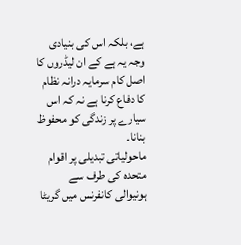ہے، بلکہ اس کی بنیادی وجہ یہ ہے کے ان لیڈروں کا اصل کام سرمایہ درانہ نظام کا دفاع کرنا ہے نہ کہ اس سیارے پر زندگی کو محفوظ بنانا۔
ماحولیاتی تبدیلی پر اقوام متحدہ کی طرف سے ہونیوالی کانفرنس میں گریٹا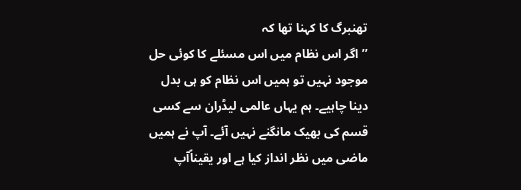تھنبرگ کا کہنا تھا کہ
’’ اگر اس نظام میں اس مسئلے کا کوئی حل موجود نہیں تو ہمیں اس نظام کو ہی بدل دینا چاہیے۔ ہم یہاں عالمی لیڈران سے کسی قسم کی بھیک مانگنے نہیں آئے۔ آپ نے ہمیں ماضی میں نظر انداز کیا ہے اور یقیناًآپ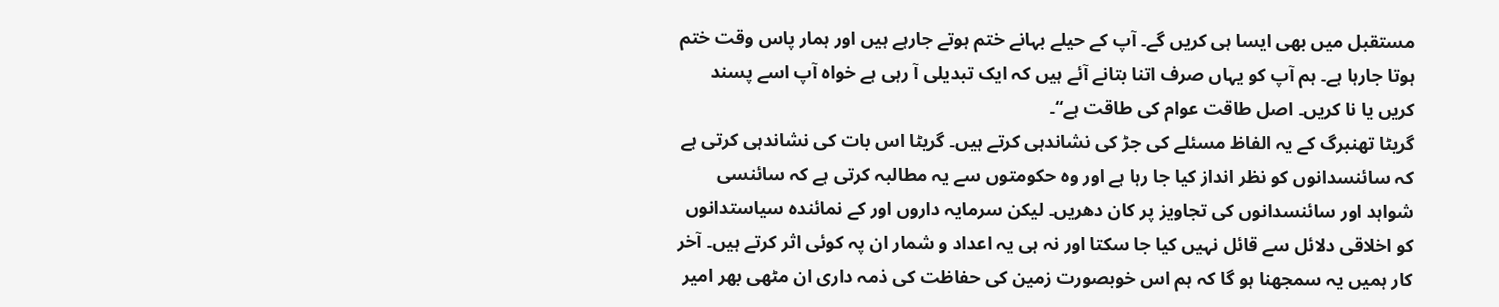مستقبل میں بھی ایسا ہی کریں گے۔ آپ کے حیلے بہانے ختم ہوتے جارہے ہیں اور ہمار پاس وقت ختم ہوتا جارہا ہے۔ ہم آپ کو یہاں صرف اتنا بتانے آئے ہیں کہ ایک تبدیلی آ رہی ہے خواہ آپ اسے پسند کریں یا نا کریں۔ اصل طاقت عوام کی طاقت ہے‘‘۔
گریٹا تھنبرگ کے یہ الفاظ مسئلے کی جڑ کی نشاندہی کرتے ہیں۔ گریٹا اس بات کی نشاندہی کرتی ہے کہ سائنسدانوں کو نظر انداز کیا جا رہا ہے اور وہ حکومتوں سے یہ مطالبہ کرتی ہے کہ سائنسی شواہد اور سائنسدانوں کی تجاویز پر کان دھریں۔ لیکن سرمایہ داروں اور کے نمائندہ سیاستدانوں کو اخلاقی دلائل سے قائل نہیں کیا جا سکتا اور نہ ہی یہ اعداد و شمار ان پہ کوئی اثر کرتے ہیں۔ آخر کار ہمیں یہ سمجھنا ہو گا کہ ہم اس خوبصورت زمین کی حفاظت کی ذمہ داری ان مٹھی بھر امیر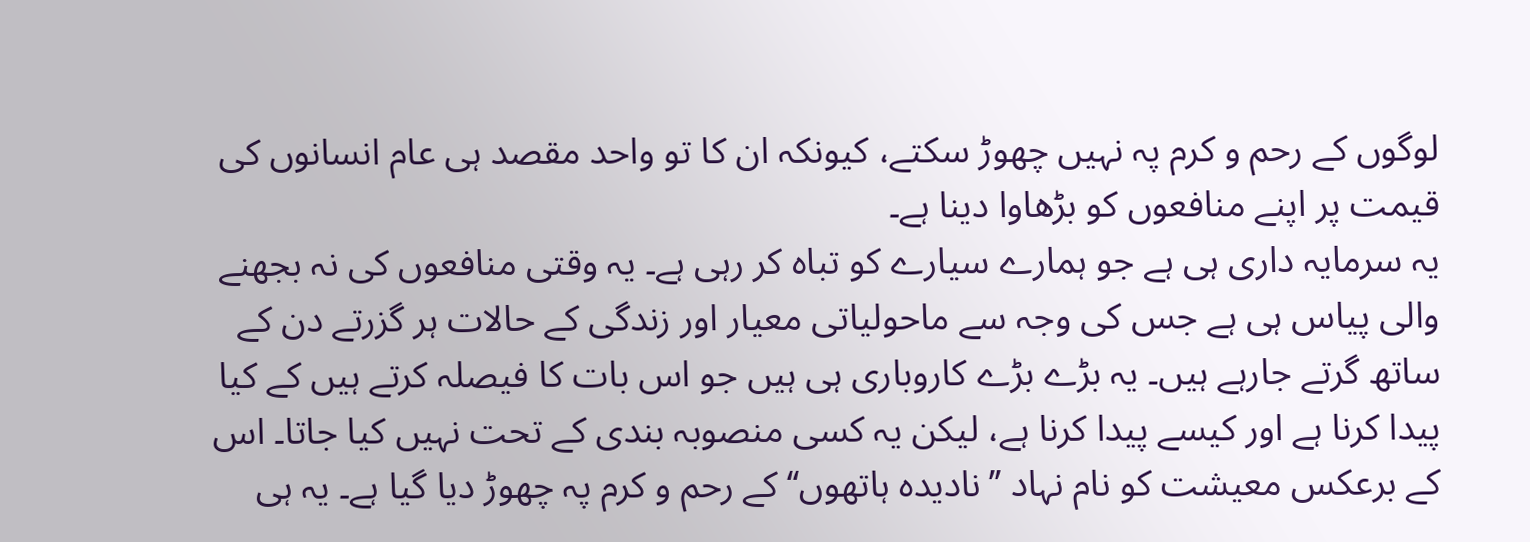لوگوں کے رحم و کرم پہ نہیں چھوڑ سکتے، کیونکہ ان کا تو واحد مقصد ہی عام انسانوں کی قیمت پر اپنے منافعوں کو بڑھاوا دینا ہے۔
یہ سرمایہ داری ہی ہے جو ہمارے سیارے کو تباہ کر رہی ہے۔ یہ وقتی منافعوں کی نہ بجھنے والی پیاس ہی ہے جس کی وجہ سے ماحولیاتی معیار اور زندگی کے حالات ہر گزرتے دن کے ساتھ گرتے جارہے ہیں۔ یہ بڑے بڑے کاروباری ہی ہیں جو اس بات کا فیصلہ کرتے ہیں کے کیا پیدا کرنا ہے اور کیسے پیدا کرنا ہے، لیکن یہ کسی منصوبہ بندی کے تحت نہیں کیا جاتا۔ اس کے برعکس معیشت کو نام نہاد ’’نادیدہ ہاتھوں‘‘ کے رحم و کرم پہ چھوڑ دیا گیا ہے۔ یہ ہی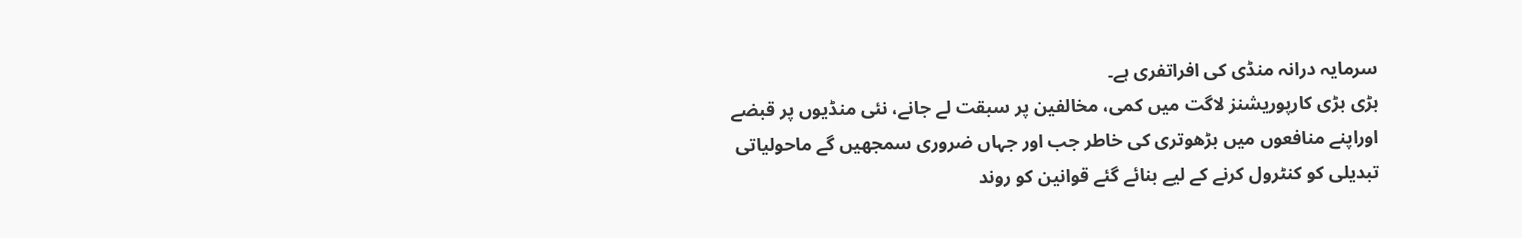سرمایہ درانہ منڈی کی افراتفری ہے۔
بڑی بڑی کارپوریشنز لاگت میں کمی، مخالفین پر سبقت لے جانے، نئی منڈیوں پر قبضے اوراپنے منافعوں میں بڑھوتری کی خاطر جب اور جہاں ضروری سمجھیں گے ماحولیاتی تبدیلی کو کنٹرول کرنے کے لیے بنائے گئے قوانین کو روند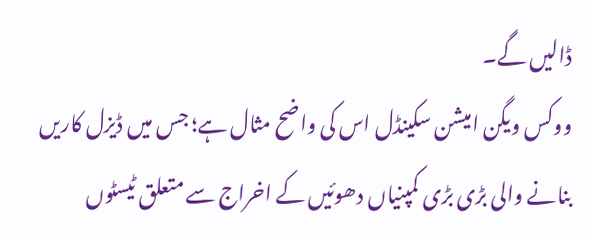ڈالیں گے۔
ووکس ویگن امیشن سکینڈل اس کی واضح مثال ہے؛ جس میں ڈیزل کاریں بنانے والی بڑی بڑی کمپنیاں دھوئیں کے اخراج سے متعلق ٹیسٹوں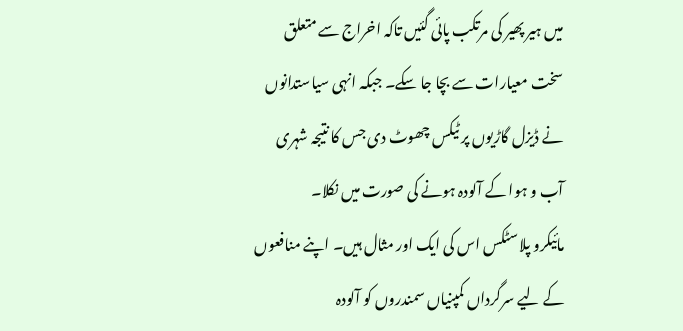میں ہیر پھیر کی مرتکب پائی گئیں تاکہ اخراج سے متعلق سخت معیارات سے بچا جا سکے۔ جبکہ انہی سیاستدانوں نے ڈیزل گاڑیوں پر ٹیکس چھوٹ دی جس کا نتیجہ شہری آب و ہوا کے آلودہ ہونے کی صورت میں نکلا۔
مائیکرو پلاسٹکس اس کی ایک اور مثال ہیں۔ اپنے منافعوں کے لیے سرگرداں کمپنیاں سمندروں کو آلودہ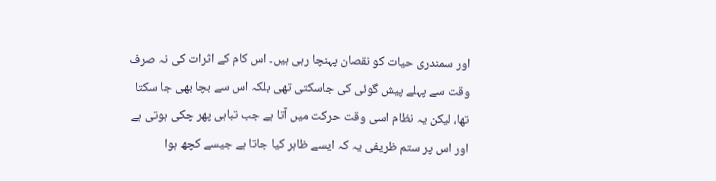اور سمندری حیات کو نقصان پہنچا رہی ہیں۔ اس کام کے اثرات کی نہ صرف وقت سے پہلے پیش گوئی کی جاسکتی تھی بلکہ اس سے بچا بھی جا سکتا تھا، لیکن یہ نظام اسی وقت حرکت میں آتا ہے جب تباہی پھر چکی ہوتی ہے اور اس پر ستم ظریفی یہ کہ ایسے ظاہر کیا جاتا ہے جیسے کچھ ہوا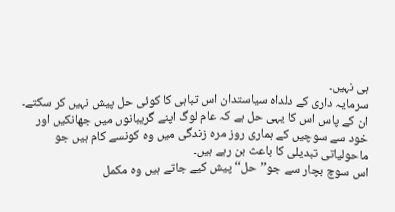ہی نہیں۔
سرمایہ داری کے دلداہ سیاستدان اس تباہی کا کوئی حل پیش نہیں کر سکتے۔ ان کے پاس اس کا یہی حل ہے کہ عام لوگ اپنے گریبانوں میں جھانکیں اور خود سے سوچیں کے ہماری روز مرہ زندگی میں وہ کونسے کام ہیں جو ماحولیاتی تبدیلی کا باعث بن رہے ہیں۔
اس سوچ بچار سے جو’’حل‘‘ پیش کیے جاتے ہیں وہ مکمل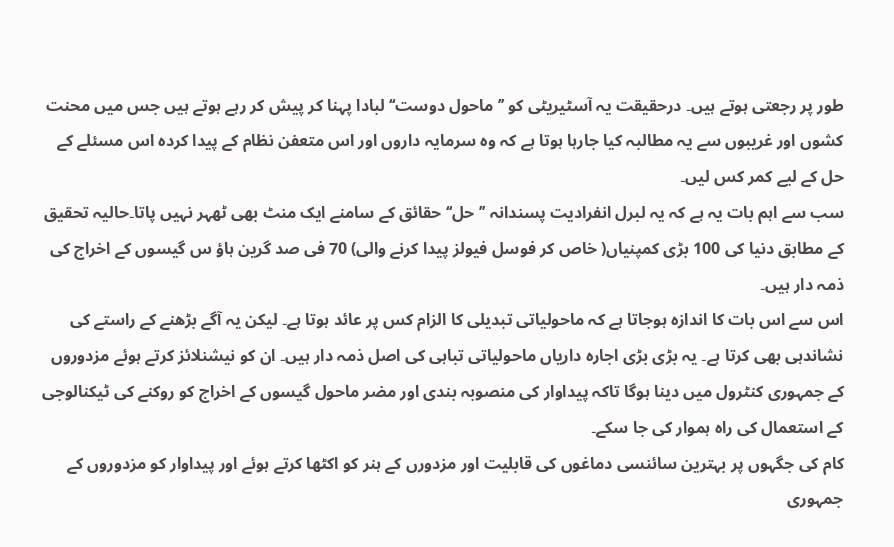طور پر رجعتی ہوتے ہیں۔ درحقیقت یہ آسٹیریٹی کو ’’ماحول دوست‘‘ لبادا پہنا کر پیش کر رہے ہوتے ہیں جس میں محنت کشوں اور غریبوں سے یہ مطالبہ کیا جارہا ہوتا ہے کہ وہ سرمایہ داروں اور اس متعفن نظام کے پیدا کردہ اس مسئلے کے حل کے لیے کمر کس لیں۔
سب سے اہم بات یہ ہے کہ یہ لبرل انفرادیت پسندانہ ’’حل‘‘ حقائق کے سامنے ایک منٹ بھی ٹھہر نہیں پاتا۔حالیہ تحقیق کے مطابق دنیا کی 100 بڑی کمپنیاں( خاص کر فوسل فیولز پیدا کرنے والی) 70 فی صد گرین ہاؤ س گیسوں کے اخراج کی ذمہ دار ہیں۔
اس سے اس بات کا اندازہ ہوجاتا ہے کہ ماحولیاتی تبدیلی کا الزام کس پر عائد ہوتا ہے۔ لیکن یہ آگے بڑھنے کے راستے کی نشاندہی بھی کرتا ہے۔ یہ بڑی بڑی اجارہ داریاں ماحولیاتی تباہی کی اصل ذمہ دار ہیں۔ ان کو نیشنلائز کرتے ہوئے مزدوروں کے جمہوری کنٹرول میں دینا ہوگا تاکہ پیداوار کی منصوبہ بندی اور مضر ماحول گیسوں کے اخراج کو روکنے کی ٹیکنالوجی کے استعمال کی راہ ہموار کی جا سکے۔
کام کی جگہوں پر بہترین سائنسی دماغوں کی قابلیت اور مزدورں کے ہنر کو اکٹھا کرتے ہوئے اور پیداوار کو مزدوروں کے جمہوری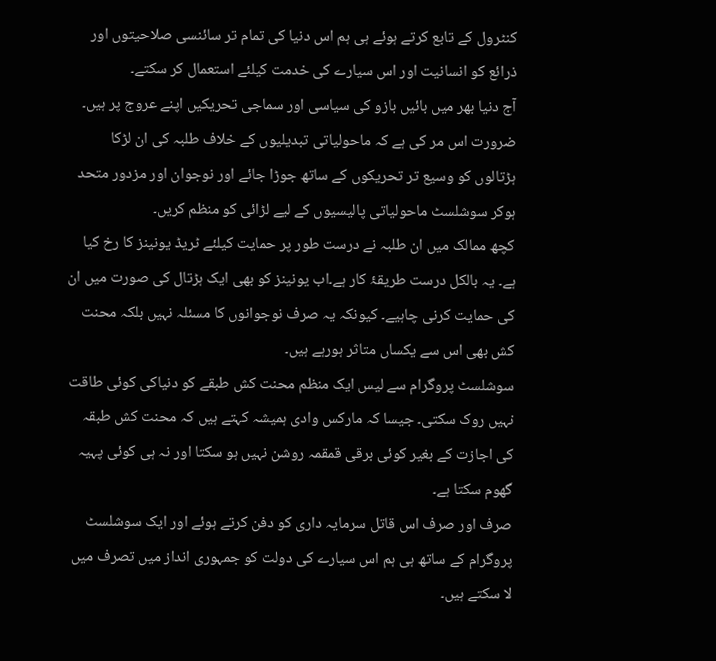کنٹرول کے تابع کرتے ہوئے ہی ہم اس دنیا کی تمام تر سائنسی صلاحیتوں اور ذرائع کو انسانیت اور اس سیارے کی خدمت کیلئے استعمال کر سکتے۔
آج دنیا بھر میں بائیں بازو کی سیاسی اور سماجی تحریکیں اپنے عروج پر ہیں۔ ضرورت اس مر کی ہے کہ ماحولیاتی تبدیلیوں کے خلاف طلبہ کی ان لڑکا ہڑتالوں کو وسیع تر تحریکوں کے ساتھ جوڑا جائے اور نوجوان اور مزدور متحد ہوکر سوشلسٹ ماحولیاتی پالیسیوں کے لیے لڑائی کو منظم کریں۔
کچھ ممالک میں ان طلبہ نے درست طور پر حمایت کیلئے ٹریڈ یونینز کا رخ کیا ہے۔ یہ بالکل درست طریقۂ کار ہے۔اب یونینز کو بھی ایک ہڑتال کی صورت میں ان کی حمایت کرنی چاہیے۔ کیونکہ یہ صرف نوجوانوں کا مسئلہ نہیں بلکہ محنت کش بھی اس سے یکساں متاثر ہورہے ہیں۔
سوشلسٹ پروگرام سے لیس ایک منظم محنت کش طبقے کو دنیاکی کوئی طاقت نہیں روک سکتی۔ جیسا کہ مارکس وادی ہمیشہ کہتے ہیں کہ محنت کش طبقہ کی اجازت کے بغیر کوئی برقی قمقمہ روشن نہیں ہو سکتا اور نہ ہی کوئی پہیہ گھوم سکتا ہے۔
صرف اور صرف اس قاتل سرمایہ داری کو دفن کرتے ہوئے اور ایک سوشلسٹ پروگرام کے ساتھ ہی ہم اس سیارے کی دولت کو جمہوری انداز میں تصرف میں لا سکتے ہیں۔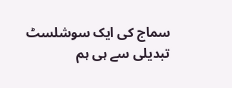سماج کی ایک سوشلسٹ تبدیلی سے ہی ہم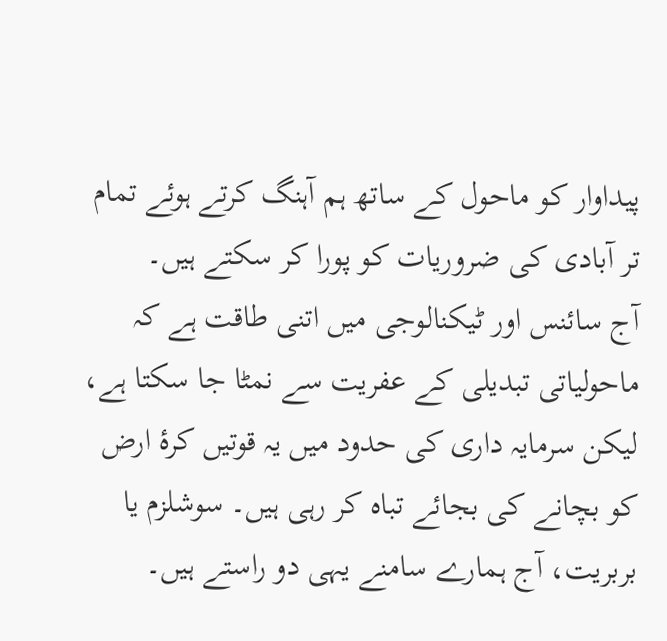پیداوار کو ماحول کے ساتھ ہم آہنگ کرتے ہوئے تمام تر آبادی کی ضروریات کو پورا کر سکتے ہیں۔
آج سائنس اور ٹیکنالوجی میں اتنی طاقت ہے کہ ماحولیاتی تبدیلی کے عفریت سے نمٹا جا سکتا ہے، لیکن سرمایہ داری کی حدود میں یہ قوتیں کرۂ ارض کو بچانے کی بجائے تباہ کر رہی ہیں۔ سوشلزم یا بربریت، آج ہمارے سامنے یہی دو راستے ہیں۔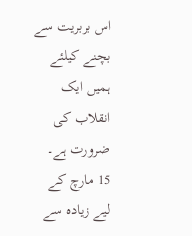اس بربریت سے بچنے کیلئے ہمیں ایک انقلاب کی ضرورت ہے۔
15 مارچ کے لیے زیادہ سے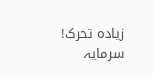زیادہ تحرک!
سرمایہ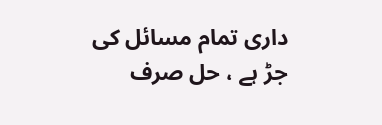داری تمام مسائل کی جڑ ہے ، حل صرف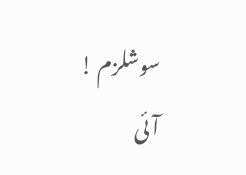سوشلزم !
آئی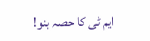ایم ٹی کا حصہ بنو!